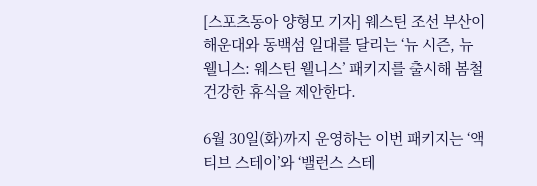[스포츠동아 양형모 기자] 웨스틴 조선 부산이 해운대와 동백섬 일대를 달리는 ‘뉴 시즌, 뉴 웰니스: 웨스틴 웰니스’ 패키지를 출시해 봄철 건강한 휴식을 제안한다.

6월 30일(화)까지 운영하는 이번 패키지는 ‘액티브 스테이’와 ‘밸런스 스테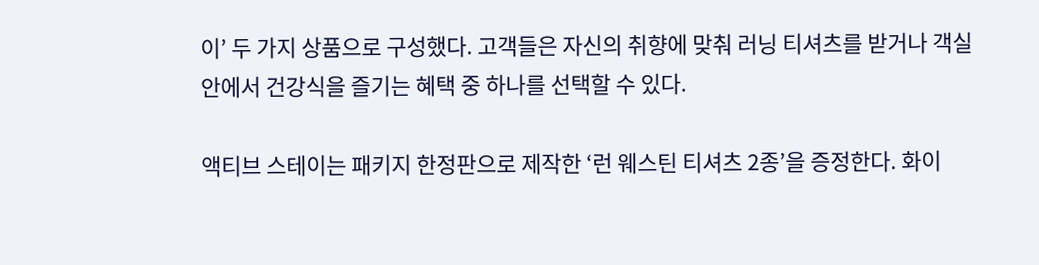이’ 두 가지 상품으로 구성했다. 고객들은 자신의 취향에 맞춰 러닝 티셔츠를 받거나 객실 안에서 건강식을 즐기는 혜택 중 하나를 선택할 수 있다.

액티브 스테이는 패키지 한정판으로 제작한 ‘런 웨스틴 티셔츠 2종’을 증정한다. 화이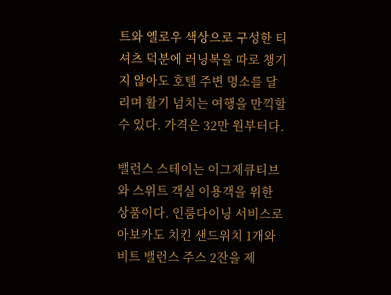트와 옐로우 색상으로 구성한 티셔츠 덕분에 러닝복을 따로 챙기지 않아도 호텔 주변 명소를 달리며 활기 넘치는 여행을 만끽할 수 있다. 가격은 32만 원부터다.

밸런스 스테이는 이그제큐티브와 스위트 객실 이용객을 위한 상품이다. 인룸다이닝 서비스로 아보카도 치킨 샌드위치 1개와 비트 밸런스 주스 2잔을 제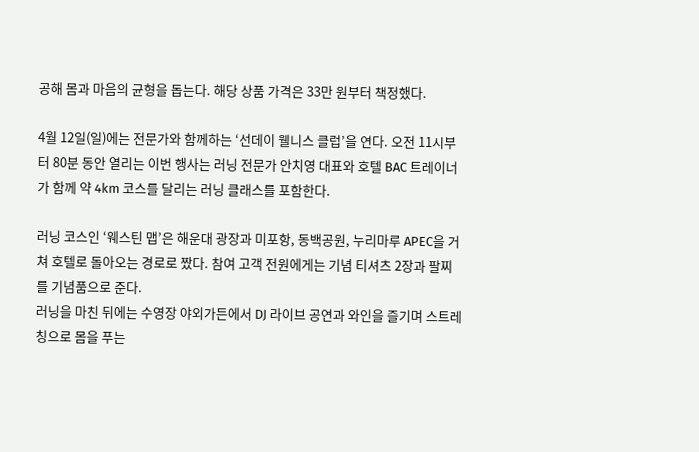공해 몸과 마음의 균형을 돕는다. 해당 상품 가격은 33만 원부터 책정했다.

4월 12일(일)에는 전문가와 함께하는 ‘선데이 웰니스 클럽’을 연다. 오전 11시부터 80분 동안 열리는 이번 행사는 러닝 전문가 안치영 대표와 호텔 BAC 트레이너가 함께 약 4km 코스를 달리는 러닝 클래스를 포함한다.

러닝 코스인 ‘웨스틴 맵’은 해운대 광장과 미포항, 동백공원, 누리마루 APEC을 거쳐 호텔로 돌아오는 경로로 짰다. 참여 고객 전원에게는 기념 티셔츠 2장과 팔찌를 기념품으로 준다.
러닝을 마친 뒤에는 수영장 야외가든에서 DJ 라이브 공연과 와인을 즐기며 스트레칭으로 몸을 푸는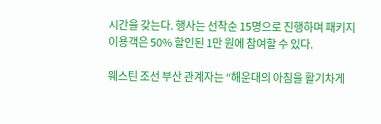시간을 갖는다. 행사는 선착순 15명으로 진행하며 패키지 이용객은 50% 할인된 1만 원에 참여할 수 있다.

웨스틴 조선 부산 관계자는 “해운대의 아침을 활기차게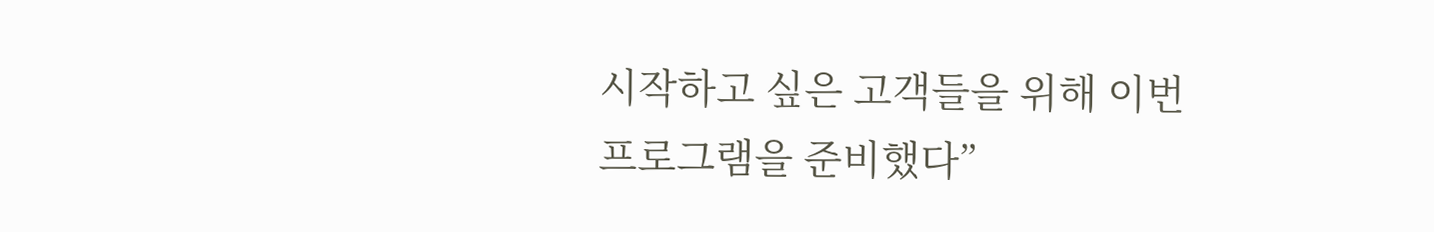시작하고 싶은 고객들을 위해 이번 프로그램을 준비했다”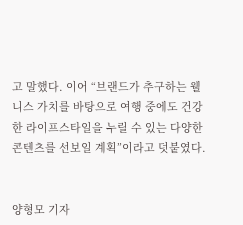고 말했다. 이어 “브랜드가 추구하는 웰니스 가치를 바탕으로 여행 중에도 건강한 라이프스타일을 누릴 수 있는 다양한 콘텐츠를 선보일 계획”이라고 덧붙였다.


양형모 기자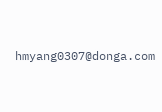hmyang0307@donga.com